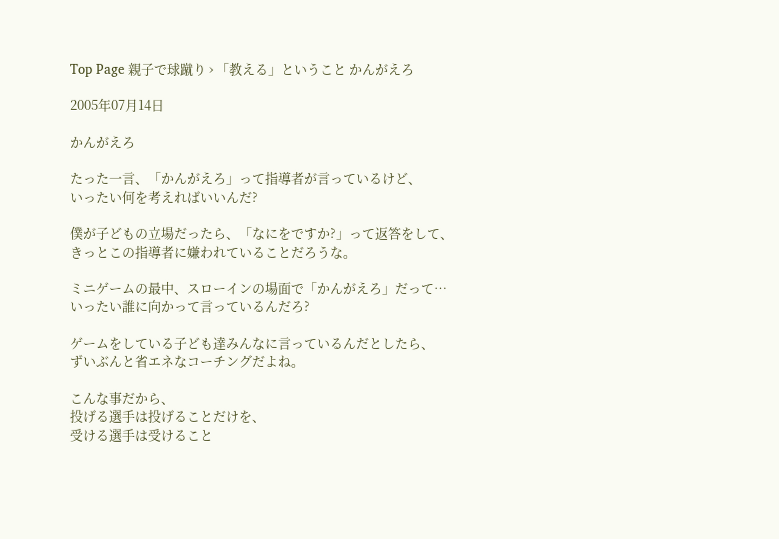Top Page 親子で球蹴り › 「教える」ということ かんがえろ

2005年07月14日

かんがえろ

たった一言、「かんがえろ」って指導者が言っているけど、
いったい何を考えればいいんだ?

僕が子どもの立場だったら、「なにをですか?」って返答をして、
きっとこの指導者に嫌われていることだろうな。

ミニゲームの最中、スローインの場面で「かんがえろ」だって…
いったい誰に向かって言っているんだろ?

ゲームをしている子ども達みんなに言っているんだとしたら、
ずいぶんと省エネなコーチングだよね。

こんな事だから、
投げる選手は投げることだけを、
受ける選手は受けること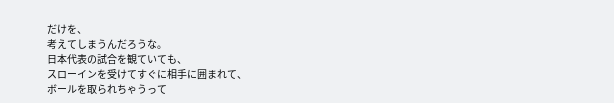だけを、
考えてしまうんだろうな。
日本代表の試合を観ていても、
スローインを受けてすぐに相手に囲まれて、
ボールを取られちゃうって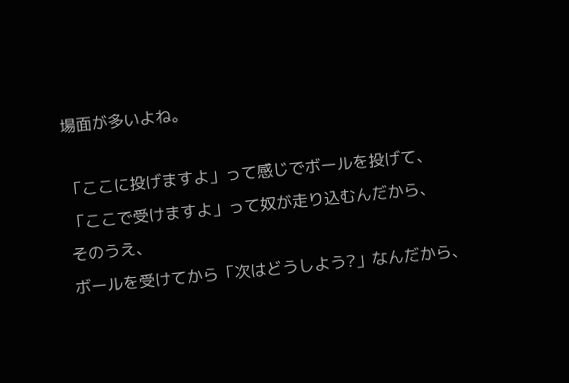場面が多いよね。

「ここに投げますよ」って感じでボールを投げて、
「ここで受けますよ」って奴が走り込むんだから、
そのうえ、
ボールを受けてから「次はどうしよう?」なんだから、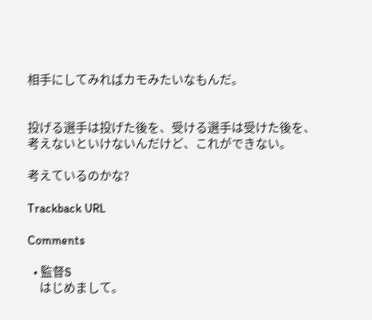相手にしてみればカモみたいなもんだ。


投げる選手は投げた後を、受ける選手は受けた後を、
考えないといけないんだけど、これができない。

考えているのかな?

Trackback URL

Comments

  • 監督S
    はじめまして。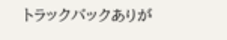トラックバックありが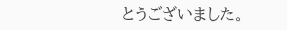とうございました。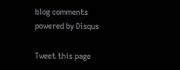blog comments powered by Disqus

Tweet this page